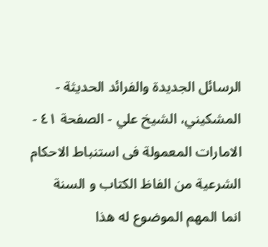الرسائل الجديدة والفرائد الحديثة - المشكيني، الشيخ علي - الصفحة ٤١ - الامارات المعمولة فى استنباط الاحكام الشرعية من الفاظ الكتاب و السنة
انما المهم الموضوع له هذا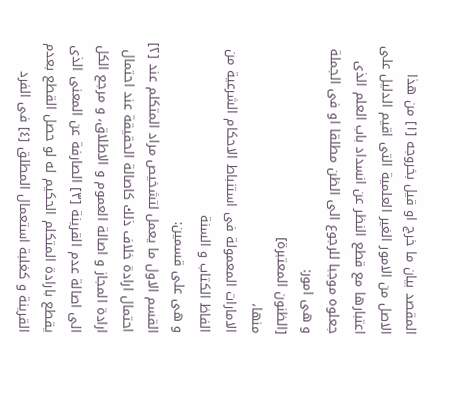المقصد بيان ما خرج او قيل بخروجه [١] من هذا الاصل من الامور الغير العلمية التى اقيم الدليل على اعتبارها مع قطع النظر عن انسداد باب العلم الذى جعلوه موجبا للرجوع الى الظن مطلقا او فى الجملة و هى امور:
[الظنون المعتبرة]
منها،
الامارات المعمولة فى استنباط الاحكام الشرعية من الفاظ الكتاب و السنة
و هى على قسمين:
القسم الاول ما يعمل لتشخيص مراد المتكلم عند [٢] احتمال ارادة خلاف ذلك كاصالة الحقيقة عند احتمال ارادة المجاز و اصالة العموم و الاطلاق، و مرجع الكل الى اصالة عدم القرينة [٣] الصارفة عن المعنى الذى يقطع بارادة المتكلم الحكيم له لو حصل القطع بعدم القرينة و كغلبة استعمال المطلق [٤] فى الفرد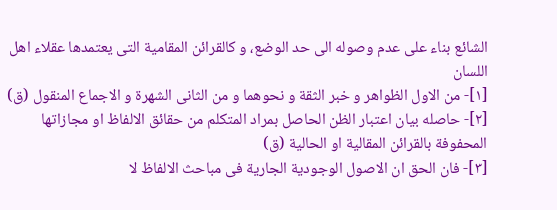الشائع بناء على عدم وصوله الى حد الوضع، و كالقرائن المقامية التى يعتمدها عقلاء اهل اللسان
[١]- من الاول الظواهر و خبر الثقة و نحوهما و من الثانى الشهرة و الاجماع المنقول (ق)
[٢]- حاصله بيان اعتبار الظن الحاصل بمراد المتكلم من حقائق الالفاظ او مجازاتها المحفوفة بالقرائن المقالية او الحالية (ق)
[٣]- فان الحق ان الاصول الوجودية الجارية فى مباحث الالفاظ لا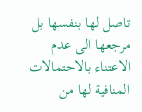تاصل لها بنفسها بل مرجعها الى عدم الاعتناء بالاحتمالات المنافية لها من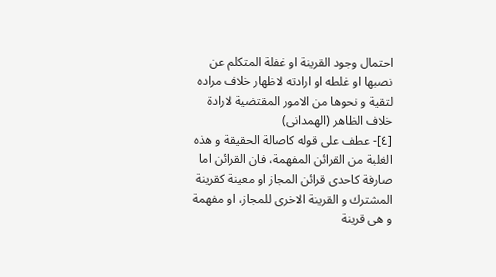احتمال وجود القرينة او غفلة المتكلم عن نصبها او غلطه او ارادته لاظهار خلاف مراده لتقية و نحوها من الامور المقتضية لارادة خلاف الظاهر (الهمدانى)
[٤]- عطف على قوله كاصالة الحقيقة و هذه الغلبة من القرائن المفهمة، فان القرائن اما صارفة كاحدى قرائن المجاز او معينة كقرينة المشترك و القرينة الاخرى للمجاز، او مفهمة و هى قرينة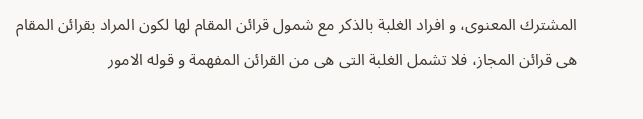المشترك المعنوى، و افراد الغلبة بالذكر مع شمول قرائن المقام لها لكون المراد بقرائن المقام هى قرائن المجاز، فلا تشمل الغلبة التى هى من القرائن المفهمة و قوله الامور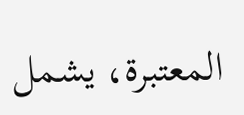المعتبرة، يشمل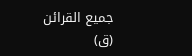جميع القرائن (ق)